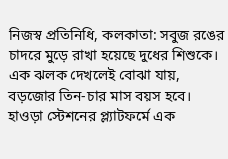নিজস্ব প্রতিনিধি, কলকাতা: সবুজ রঙের চাদরে মুড়ে রাখা হয়েছে দুধের শিশুকে। এক ঝলক দেখলেই বোঝা যায়, বড়জোর তিন-চার মাস বয়স হবে। হাওড়া স্টেশনের প্ল্যাটফর্মে এক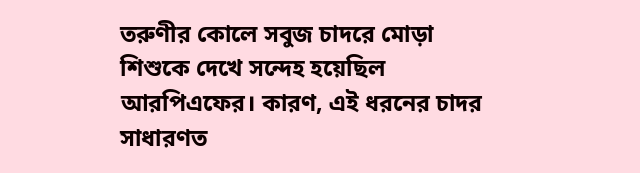তরুণীর কোলে সবুজ চাদরে মোড়া শিশুকে দেখে সন্দেহ হয়েছিল আরপিএফের। কারণ, এই ধরনের চাদর সাধারণত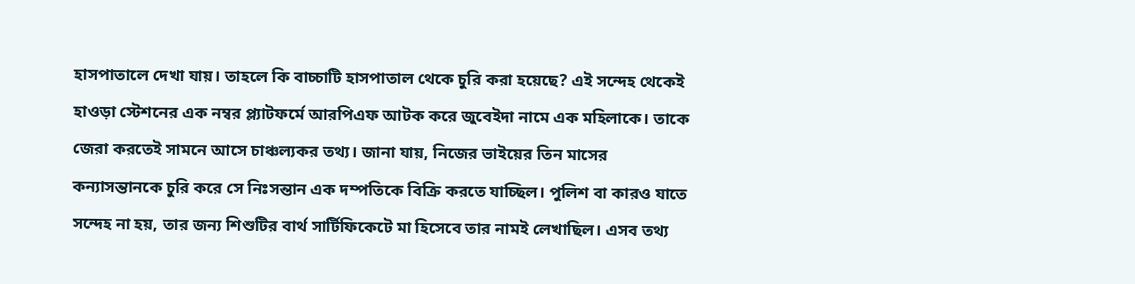হাসপাতালে দেখা যায়। তাহলে কি বাচ্চাটি হাসপাতাল থেকে চুরি করা হয়েছে? এই সন্দেহ থেকেই হাওড়া স্টেশনের এক নম্বর প্ল্যাটফর্মে আরপিএফ আটক করে জুবেইদা নামে এক মহিলাকে। তাকে জেরা করতেই সামনে আসে চাঞ্চল্যকর তথ্য। জানা যায়, নিজের ভাইয়ের তিন মাসের কন্যাসন্তানকে চুরি করে সে নিঃসন্তান এক দম্পতিকে বিক্রি করতে যাচ্ছিল। পুলিশ বা কারও যাতে সন্দেহ না হয়, তার জন্য শিশুটির বার্থ সার্টিফিকেটে মা হিসেবে তার নামই লেখাছিল। এসব তথ্য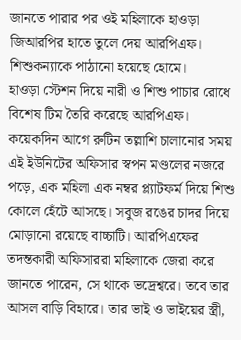জানতে পারার পর ওই মহিলাকে হাওড়া জিআরপির হাতে তুলে দেয় আরপিএফ। শিশুকন্যাকে পাঠানো হয়েছে হোমে।
হাওড়া স্টেশন দিয়ে নারী ও শিশু পাচার রোধে বিশেষ টিম তৈরি করেছে আরপিএফ। কয়েকদিন আগে রুটিন তল্লাশি চালানোর সময় এই ইউনিটের অফিসার স্বপন মণ্ডলের নজরে পড়ে, এক মহিলা এক নম্বর প্ল্যাটফর্ম দিয়ে শিশু কোলে হেঁটে আসছে। সবুজ রঙের চাদর দিয়ে মোড়ানো রয়েছে বাচ্চাটি। আরপিএফের তদন্তকারী অফিসাররা মহিলাকে জেরা করে জানতে পারেন, সে থাকে ভদ্রেশ্বরে। তবে তার আসল বাড়ি বিহারে। তার ভাই ও ভাইয়ের স্ত্রী,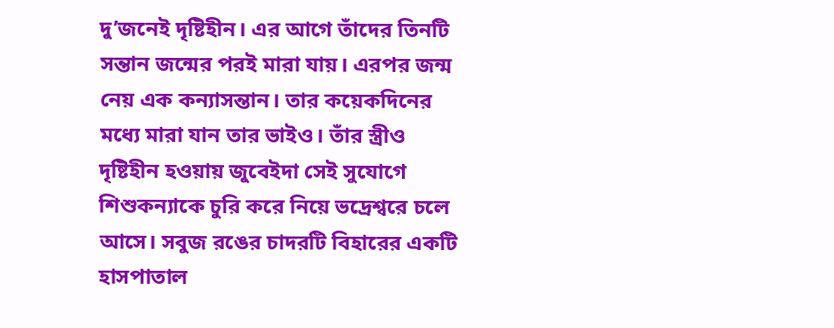দু’জনেই দৃষ্টিহীন। এর আগে তাঁদের তিনটি সন্তান জন্মের পরই মারা যায়। এরপর জন্ম নেয় এক কন্যাসন্তান। তার কয়েকদিনের মধ্যে মারা যান তার ভাইও। তাঁর স্ত্রীও দৃষ্টিহীন হওয়ায় জুবেইদা সেই সুযোগে শিশুকন্যাকে চুরি করে নিয়ে ভদ্রেশ্বরে চলে আসে। সবুজ রঙের চাদরটি বিহারের একটি হাসপাতাল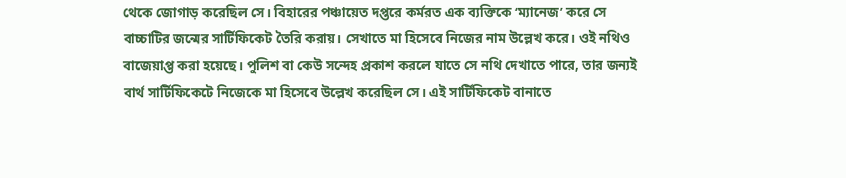থেকে জোগাড় করেছিল সে। বিহারের পঞ্চায়েত দপ্তরে কর্মরত এক ব্যক্তিকে ‘ম্যানেজ’ করে সে বাচ্চাটির জন্মের সার্টিফিকেট তৈরি করায়। সেখাতে মা হিসেবে নিজের নাম উল্লেখ করে। ওই নথিও বাজেয়াপ্ত করা হয়েছে। পুলিশ বা কেউ সন্দেহ প্রকাশ করলে যাতে সে নথি দেখাতে পারে, তার জন্যই বার্থ সার্টিফিকেটে নিজেকে মা হিসেবে উল্লেখ করেছিল সে। এই সার্টিফিকেট বানাতে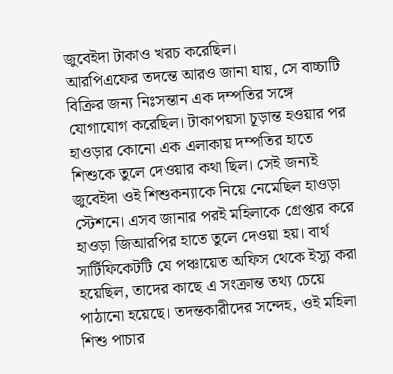জুবেইদা টাকাও খরচ করেছিল।
আরপিএফের তদন্তে আরও জানা যায়, সে বাচ্চাটি বিক্রির জন্য নিঃসন্তান এক দম্পতির সঙ্গে যোগাযোগ করেছিল। টাকাপয়সা চূড়ান্ত হওয়ার পর হাওড়ার কোনো এক এলাকায় দম্পতির হাতে শিশুকে তুলে দেওয়ার কথা ছিল। সেই জন্যই জুবেইদা ওই শিশুকন্যাকে নিয়ে নেমেছিল হাওড়া স্টেশনে। এসব জানার পরই মহিলাকে গ্রেপ্তার করে হাওড়া জিআরপির হাতে তুলে দেওয়া হয়। বার্থ সার্টিফিকেটটি যে পঞ্চায়েত অফিস থেকে ইস্যু করা হয়েছিল, তাদের কাছে এ সংক্রান্ত তথ্য চেয়ে পাঠানো হয়েছে। তদন্তকারীদের সন্দেহ, ওই মহিলা শিশু পাচার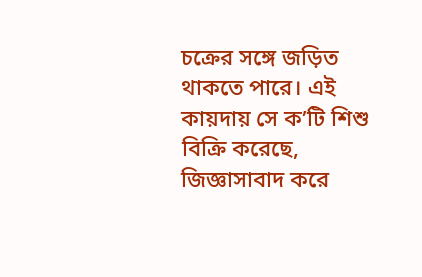চক্রের সঙ্গে জড়িত থাকতে পারে। এই কায়দায় সে ক’টি শিশু বিক্রি করেছে, জিজ্ঞাসাবাদ করে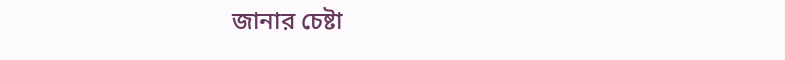জানার চেষ্টা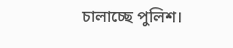চালাচ্ছে পুলিশ।